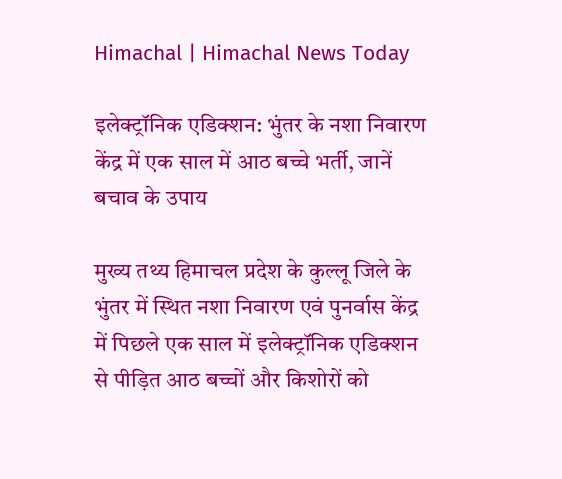Himachal | Himachal News Today

इलेक्ट्रॉनिक एडिक्शन: भुंतर के नशा निवारण केंद्र में एक साल में आठ बच्चे भर्ती, जानें बचाव के उपाय

मुख्य तथ्य हिमाचल प्रदेश के कुल्लू जिले के भुंतर में स्थित नशा निवारण एवं पुनर्वास केंद्र में पिछले एक साल में इलेक्ट्रॉनिक एडिक्शन से पीड़ित आठ बच्चों और किशोरों को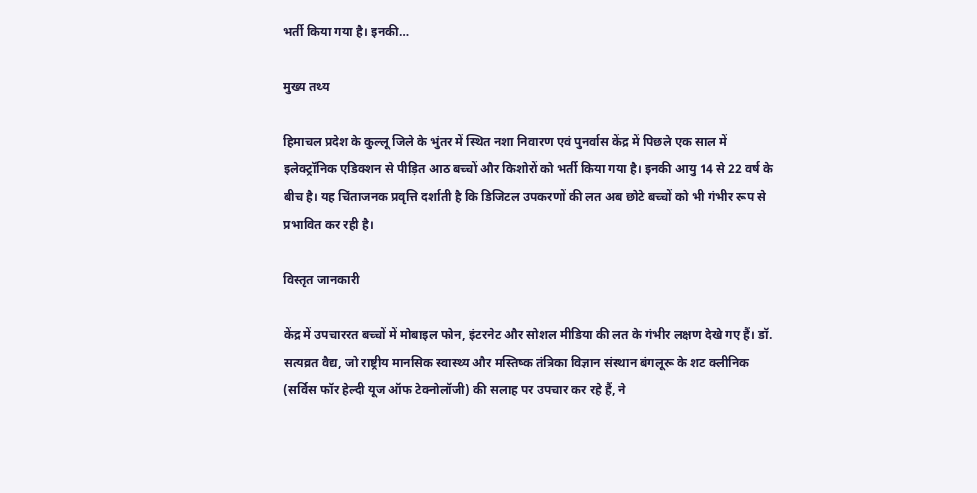भर्ती किया गया है। इनकी…

मुख्य तथ्य

हिमाचल प्रदेश के कुल्लू जिले के भुंतर में स्थित नशा निवारण एवं पुनर्वास केंद्र में पिछले एक साल में इलेक्ट्रॉनिक एडिक्शन से पीड़ित आठ बच्चों और किशोरों को भर्ती किया गया है। इनकी आयु 14 से 22 वर्ष के बीच है। यह चिंताजनक प्रवृत्ति दर्शाती है कि डिजिटल उपकरणों की लत अब छोटे बच्चों को भी गंभीर रूप से प्रभावित कर रही है।

विस्तृत जानकारी

केंद्र में उपचाररत बच्चों में मोबाइल फोन, इंटरनेट और सोशल मीडिया की लत के गंभीर लक्षण देखे गए हैं। डॉ. सत्यव्रत वैद्य, जो राष्ट्रीय मानसिक स्वास्थ्य और मस्तिष्क तंत्रिका विज्ञान संस्थान बंगलूरू के शट क्लीनिक (सर्विस फॉर हेल्दी यूज ऑफ टेक्नोलॉजी) की सलाह पर उपचार कर रहे हैं, ने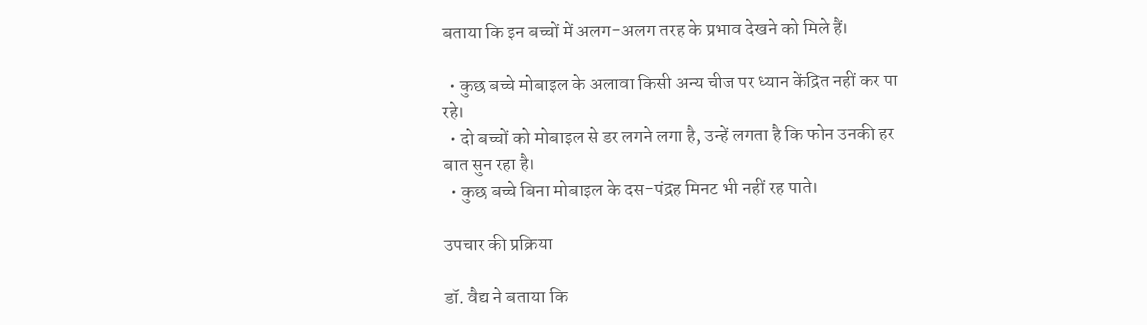बताया कि इन बच्चों में अलग-अलग तरह के प्रभाव देखने को मिले हैं।

  • कुछ बच्चे मोबाइल के अलावा किसी अन्य चीज पर ध्यान केंद्रित नहीं कर पा रहे।
  • दो बच्चों को मोबाइल से डर लगने लगा है, उन्हें लगता है कि फोन उनकी हर बात सुन रहा है।
  • कुछ बच्चे बिना मोबाइल के दस-पंद्रह मिनट भी नहीं रह पाते।

उपचार की प्रक्रिया

डॉ. वैद्य ने बताया कि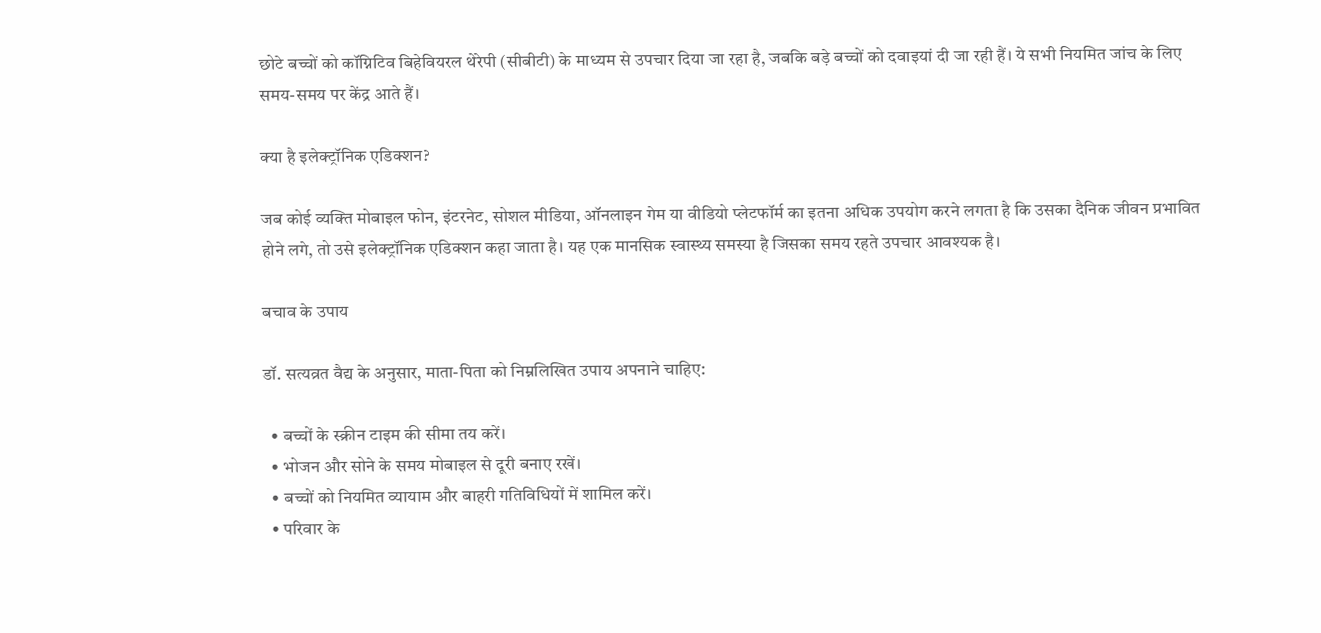छोटे बच्चों को कॉग्निटिव बिहेवियरल थेरेपी (सीबीटी) के माध्यम से उपचार दिया जा रहा है, जबकि बड़े बच्चों को दवाइयां दी जा रही हैं। ये सभी नियमित जांच के लिए समय-समय पर केंद्र आते हैं।

क्या है इलेक्ट्रॉनिक एडिक्शन?

जब कोई व्यक्ति मोबाइल फोन, इंटरनेट, सोशल मीडिया, ऑनलाइन गेम या वीडियो प्लेटफॉर्म का इतना अधिक उपयोग करने लगता है कि उसका दैनिक जीवन प्रभावित होने लगे, तो उसे इलेक्ट्रॉनिक एडिक्शन कहा जाता है। यह एक मानसिक स्वास्थ्य समस्या है जिसका समय रहते उपचार आवश्यक है।

बचाव के उपाय

डॉ. सत्यव्रत वैद्य के अनुसार, माता-पिता को निम्नलिखित उपाय अपनाने चाहिए:

  • बच्चों के स्क्रीन टाइम की सीमा तय करें।
  • भोजन और सोने के समय मोबाइल से दूरी बनाए रखें।
  • बच्चों को नियमित व्यायाम और बाहरी गतिविधियों में शामिल करें।
  • परिवार के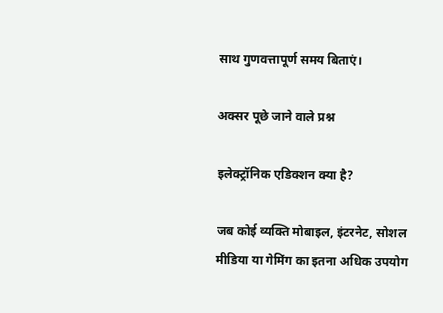साथ गुणवत्तापूर्ण समय बिताएं।

अक्सर पूछे जाने वाले प्रश्न

इलेक्ट्रॉनिक एडिक्शन क्या है?

जब कोई व्यक्ति मोबाइल, इंटरनेट, सोशल मीडिया या गेमिंग का इतना अधिक उपयोग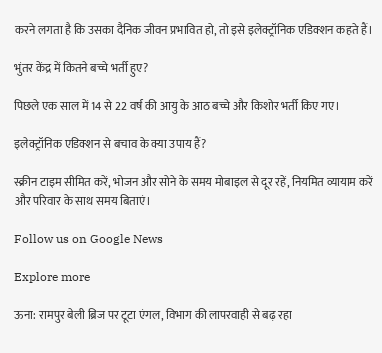करने लगता है कि उसका दैनिक जीवन प्रभावित हो, तो इसे इलेक्ट्रॉनिक एडिक्शन कहते हैं।

भुंतर केंद्र में कितने बच्चे भर्ती हुए?

पिछले एक साल में 14 से 22 वर्ष की आयु के आठ बच्चे और किशोर भर्ती किए गए।

इलेक्ट्रॉनिक एडिक्शन से बचाव के क्या उपाय हैं?

स्क्रीन टाइम सीमित करें, भोजन और सोने के समय मोबाइल से दूर रहें, नियमित व्यायाम करें और परिवार के साथ समय बिताएं।

Follow us on Google News

Explore more

ऊना: रामपुर बेली ब्रिज पर टूटा एंगल, विभाग की लापरवाही से बढ़ रहा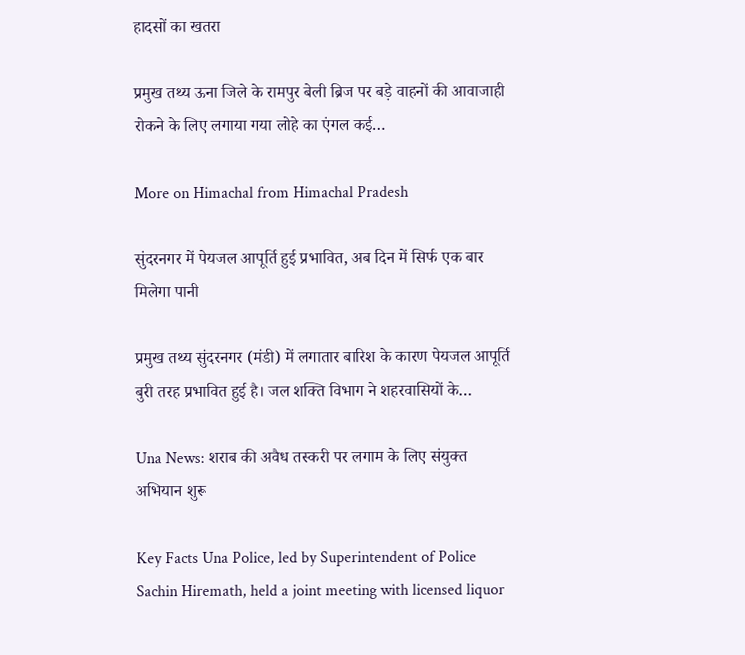हादसों का खतरा

प्रमुख तथ्य ऊना जिले के रामपुर बेली ब्रिज पर बड़े वाहनों की आवाजाही रोकने के लिए लगाया गया लोहे का एंगल कई…

More on Himachal from Himachal Pradesh

सुंदरनगर में पेयजल आपूर्ति हुई प्रभावित, अब दिन में सिर्फ एक बार मिलेगा पानी

प्रमुख तथ्य सुंदरनगर (मंडी) में लगातार बारिश के कारण पेयजल आपूर्ति बुरी तरह प्रभावित हुई है। जल शक्ति विभाग ने शहरवासियों के…

Una News: शराब की अवैध तस्करी पर लगाम के लिए संयुक्त अभियान शुरू

Key Facts Una Police, led by Superintendent of Police Sachin Hiremath, held a joint meeting with licensed liquor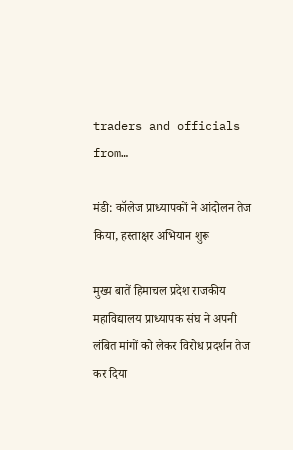traders and officials from…

मंडी: कॉलेज प्राध्यापकों ने आंदोलन तेज किया, हस्ताक्षर अभियान शुरू

मुख्य बातें हिमाचल प्रदेश राजकीय महाविद्यालय प्राध्यापक संघ ने अपनी लंबित मांगों को लेकर विरोध प्रदर्शन तेज कर दिया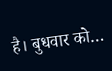है। बुधवार को…